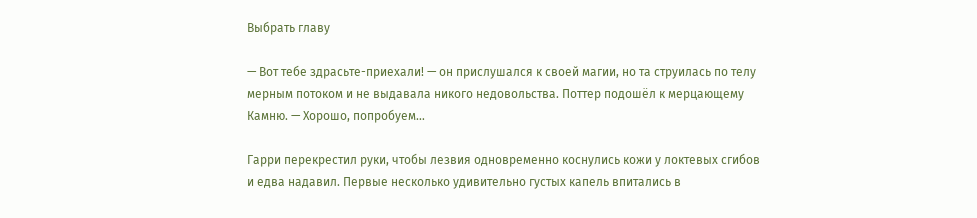Выбрать главу

— Вот тебе здрасьте-приехали! — он прислушался к своей магии, но та струилась по телу мерным потоком и не выдавала никого недовольства. Поттер подошёл к мерцающему Камню. — Хорошо, попробуем…

Гарри перекрестил руки, чтобы лезвия одновременно коснулись кожи у локтевых сгибов и едва надавил. Первые несколько удивительно густых капель впитались в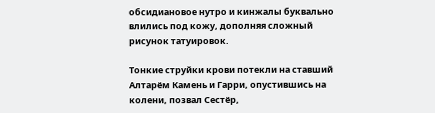обсидиановое нутро и кинжалы буквально влились под кожу, дополняя сложный рисунок татуировок.

Тонкие струйки крови потекли на ставший Алтарём Камень и Гарри, опустившись на колени, позвал Сестёр,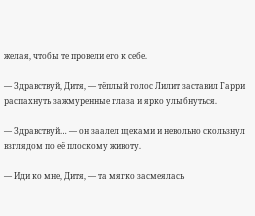желая, чтобы те провели его к себе.

— Здравствуй, Дитя, — тёплый голос Лилит заставил Гарри распахнуть зажмуренные глаза и ярко улыбнуться.

— Здравствуй… — он заалел щеками и невольно скользнул взглядом по её плоскому животу.

— Иди ко мне, Дитя, — та мягко засмеялась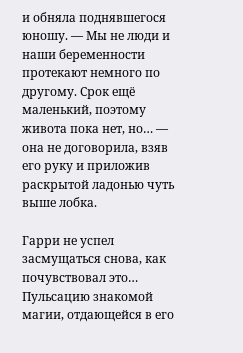и обняла поднявшегося юношу. — Мы не люди и наши беременности протекают немного по другому. Срок ещё маленький, поэтому живота пока нет, но… — она не договорила, взяв его руку и приложив раскрытой ладонью чуть выше лобка.

Гарри не успел засмущаться снова, как почувствовал это… Пульсацию знакомой магии, отдающейся в его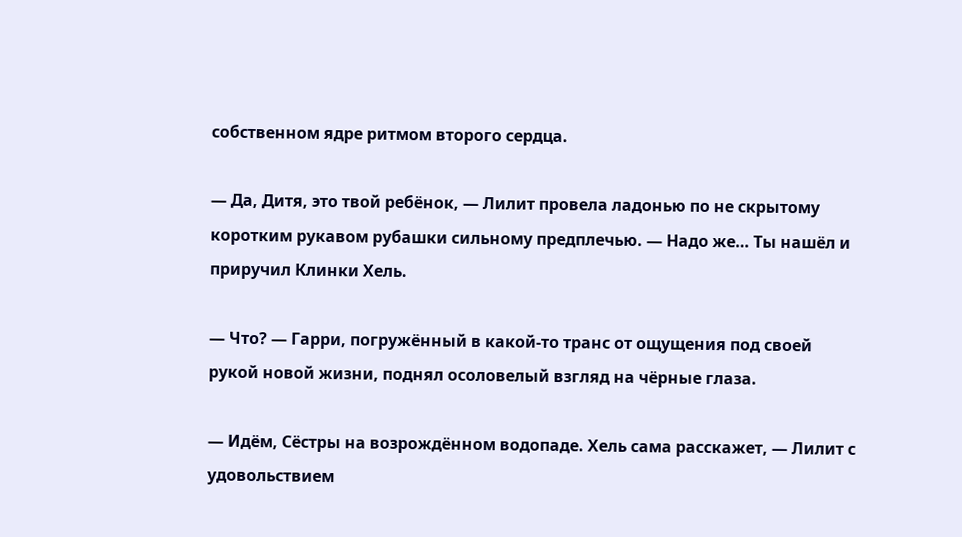собственном ядре ритмом второго сердца.

— Да, Дитя, это твой ребёнок, — Лилит провела ладонью по не скрытому коротким рукавом рубашки сильному предплечью. — Надо же… Ты нашёл и приручил Клинки Хель.

— Что? — Гарри, погружённый в какой-то транс от ощущения под своей рукой новой жизни, поднял осоловелый взгляд на чёрные глаза.

— Идём, Сёстры на возрождённом водопаде. Хель сама расскажет, — Лилит с удовольствием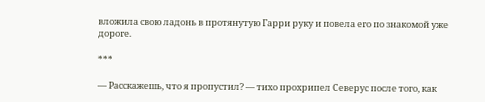вложила свою ладонь в протянутую Гарри руку и повела его по знакомой уже дороге.

***

— Расскажешь, что я пропустил? — тихо прохрипел Северус после того, как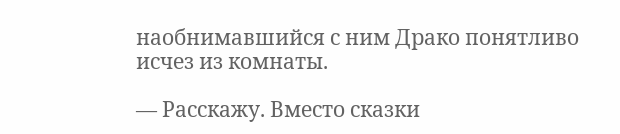наобнимавшийся с ним Драко понятливо исчез из комнаты.

— Расскажу. Вместо сказки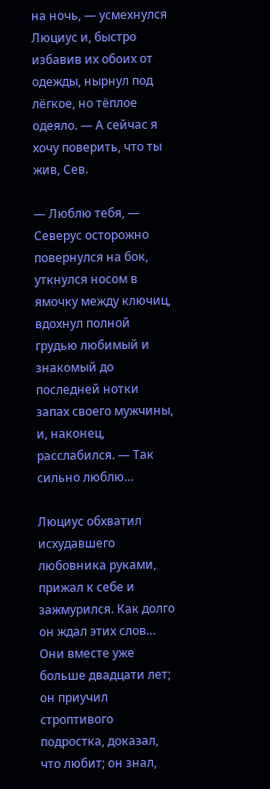на ночь, — усмехнулся Люциус и, быстро избавив их обоих от одежды, нырнул под лёгкое, но тёплое одеяло. — А сейчас я хочу поверить, что ты жив, Сев.

— Люблю тебя, — Северус осторожно повернулся на бок, уткнулся носом в ямочку между ключиц, вдохнул полной грудью любимый и знакомый до последней нотки запах своего мужчины, и, наконец, расслабился. — Так сильно люблю…

Люциус обхватил исхудавшего любовника руками, прижал к себе и зажмурился. Как долго он ждал этих слов… Они вместе уже больше двадцати лет; он приучил строптивого подростка, доказал, что любит; он знал,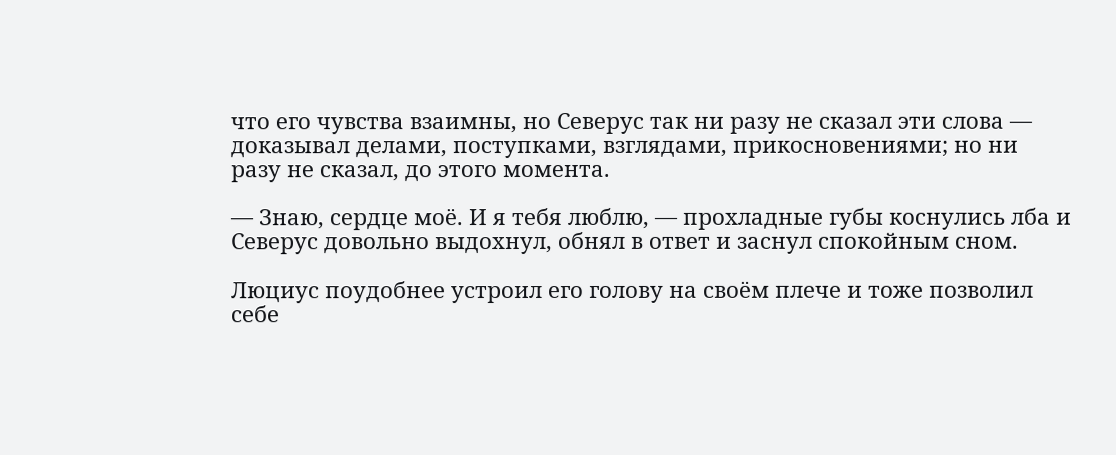что его чувства взаимны, но Северус так ни разу не сказал эти слова — доказывал делами, поступками, взглядами, прикосновениями; но ни разу не сказал, до этого момента.

— Знаю, сердце моё. И я тебя люблю, — прохладные губы коснулись лба и Северус довольно выдохнул, обнял в ответ и заснул спокойным сном.

Люциус поудобнее устроил его голову на своём плече и тоже позволил себе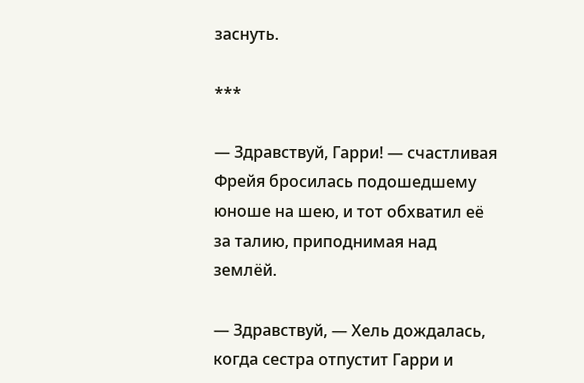заснуть.

***

— Здравствуй, Гарри! — счастливая Фрейя бросилась подошедшему юноше на шею, и тот обхватил её за талию, приподнимая над землёй.

— Здравствуй, — Хель дождалась, когда сестра отпустит Гарри и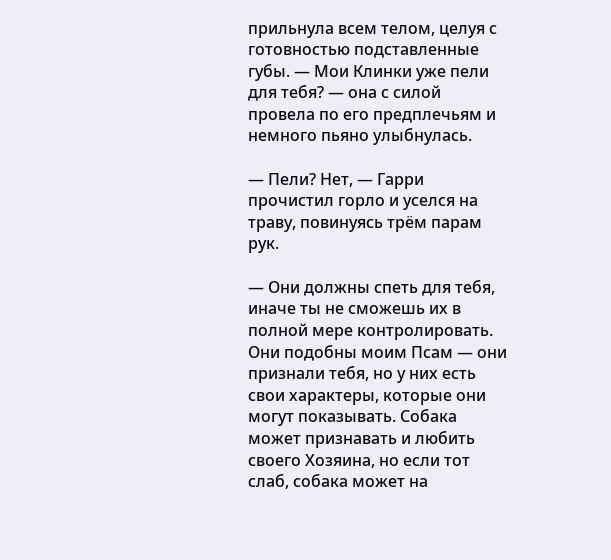прильнула всем телом, целуя с готовностью подставленные губы. — Мои Клинки уже пели для тебя? — она с силой провела по его предплечьям и немного пьяно улыбнулась.

— Пели? Нет, — Гарри прочистил горло и уселся на траву, повинуясь трём парам рук.

— Они должны спеть для тебя, иначе ты не сможешь их в полной мере контролировать. Они подобны моим Псам — они признали тебя, но у них есть свои характеры, которые они могут показывать. Собака может признавать и любить своего Хозяина, но если тот слаб, собака может на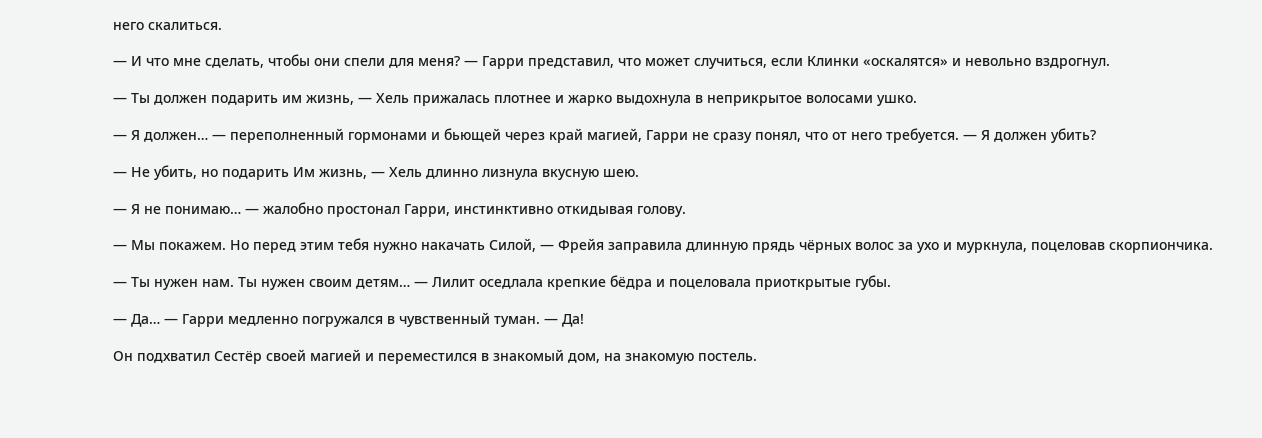него скалиться.

— И что мне сделать, чтобы они спели для меня? — Гарри представил, что может случиться, если Клинки «оскалятся» и невольно вздрогнул.

— Ты должен подарить им жизнь, — Хель прижалась плотнее и жарко выдохнула в неприкрытое волосами ушко.

— Я должен… — переполненный гормонами и бьющей через край магией, Гарри не сразу понял, что от него требуется. — Я должен убить?

— Не убить, но подарить Им жизнь, — Хель длинно лизнула вкусную шею.

— Я не понимаю… — жалобно простонал Гарри, инстинктивно откидывая голову.

— Мы покажем. Но перед этим тебя нужно накачать Силой, — Фрейя заправила длинную прядь чёрных волос за ухо и муркнула, поцеловав скорпиончика.

— Ты нужен нам. Ты нужен своим детям… — Лилит оседлала крепкие бёдра и поцеловала приоткрытые губы.

— Да… — Гарри медленно погружался в чувственный туман. — Да!

Он подхватил Сестёр своей магией и переместился в знакомый дом, на знакомую постель.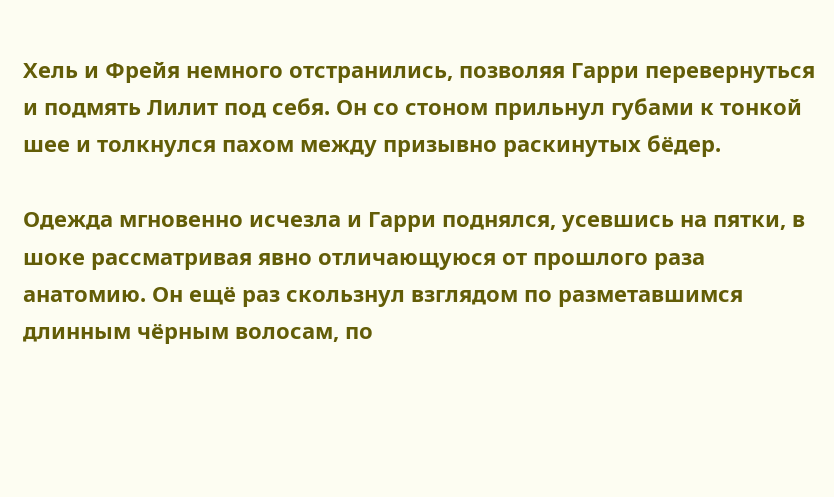Хель и Фрейя немного отстранились, позволяя Гарри перевернуться и подмять Лилит под себя. Он со стоном прильнул губами к тонкой шее и толкнулся пахом между призывно раскинутых бёдер.

Одежда мгновенно исчезла и Гарри поднялся, усевшись на пятки, в шоке рассматривая явно отличающуюся от прошлого раза анатомию. Он ещё раз скользнул взглядом по разметавшимся длинным чёрным волосам, по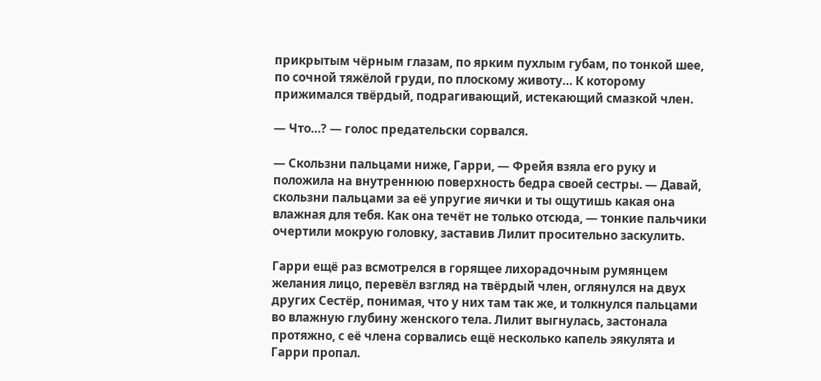прикрытым чёрным глазам, по ярким пухлым губам, по тонкой шее, по сочной тяжёлой груди, по плоскому животу… К которому прижимался твёрдый, подрагивающий, истекающий смазкой член.

— Что…? — голос предательски сорвался.

— Скользни пальцами ниже, Гарри, — Фрейя взяла его руку и положила на внутреннюю поверхность бедра своей сестры. — Давай, скользни пальцами за её упругие яички и ты ощутишь какая она влажная для тебя. Как она течёт не только отсюда, — тонкие пальчики очертили мокрую головку, заставив Лилит просительно заскулить.

Гарри ещё раз всмотрелся в горящее лихорадочным румянцем желания лицо, перевёл взгляд на твёрдый член, оглянулся на двух других Сестёр, понимая, что у них там так же, и толкнулся пальцами во влажную глубину женского тела. Лилит выгнулась, застонала протяжно, с её члена сорвались ещё несколько капель эякулята и Гарри пропал.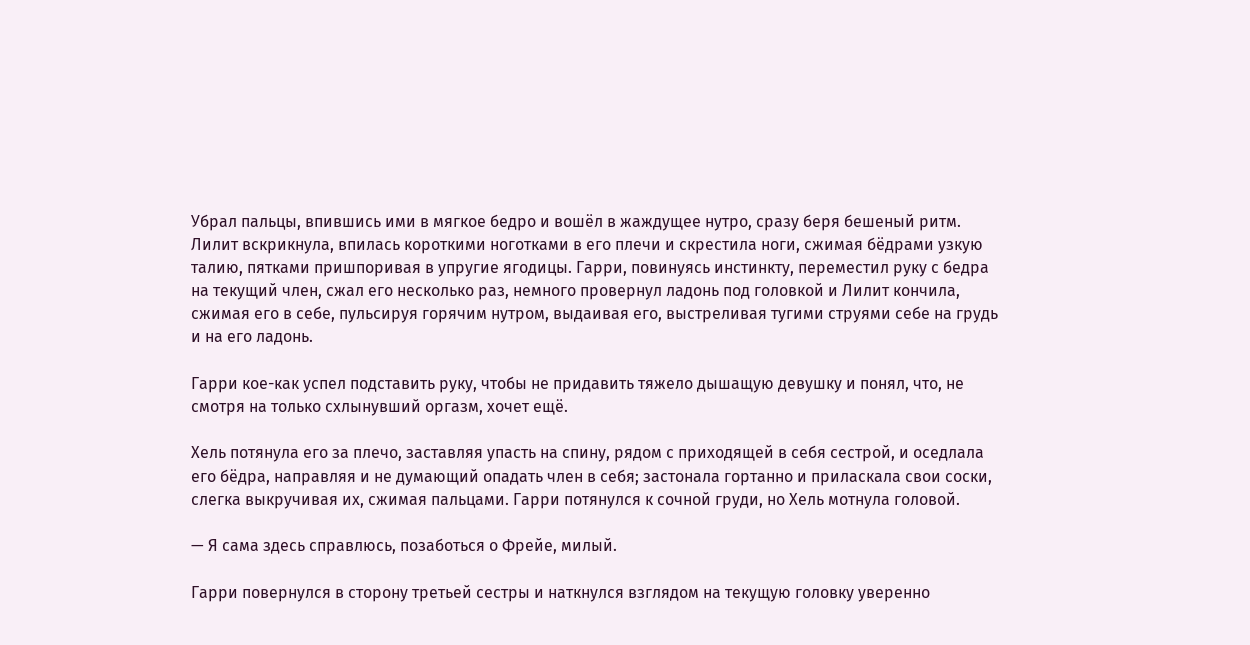Убрал пальцы, впившись ими в мягкое бедро и вошёл в жаждущее нутро, сразу беря бешеный ритм. Лилит вскрикнула, впилась короткими ноготками в его плечи и скрестила ноги, сжимая бёдрами узкую талию, пятками пришпоривая в упругие ягодицы. Гарри, повинуясь инстинкту, переместил руку с бедра на текущий член, сжал его несколько раз, немного провернул ладонь под головкой и Лилит кончила, сжимая его в себе, пульсируя горячим нутром, выдаивая его, выстреливая тугими струями себе на грудь и на его ладонь.

Гарри кое-как успел подставить руку, чтобы не придавить тяжело дышащую девушку и понял, что, не смотря на только схлынувший оргазм, хочет ещё.

Хель потянула его за плечо, заставляя упасть на спину, рядом с приходящей в себя сестрой, и оседлала его бёдра, направляя и не думающий опадать член в себя; застонала гортанно и приласкала свои соски, слегка выкручивая их, сжимая пальцами. Гарри потянулся к сочной груди, но Хель мотнула головой.

— Я сама здесь справлюсь, позаботься о Фрейе, милый.

Гарри повернулся в сторону третьей сестры и наткнулся взглядом на текущую головку уверенно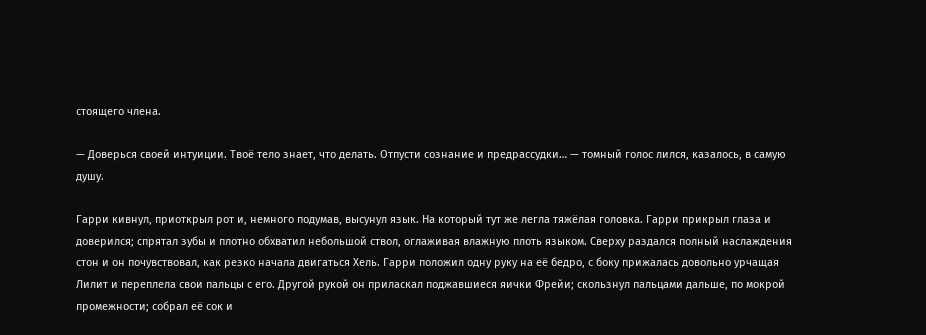стоящего члена.

— Доверься своей интуиции. Твоё тело знает, что делать. Отпусти сознание и предрассудки… — томный голос лился, казалось, в самую душу.

Гарри кивнул, приоткрыл рот и, немного подумав, высунул язык. На который тут же легла тяжёлая головка. Гарри прикрыл глаза и доверился; спрятал зубы и плотно обхватил небольшой ствол, оглаживая влажную плоть языком. Сверху раздался полный наслаждения стон и он почувствовал, как резко начала двигаться Хель. Гарри положил одну руку на её бедро, с боку прижалась довольно урчащая Лилит и переплела свои пальцы с его. Другой рукой он приласкал поджавшиеся яички Фрейи; скользнул пальцами дальше, по мокрой промежности; собрал её сок и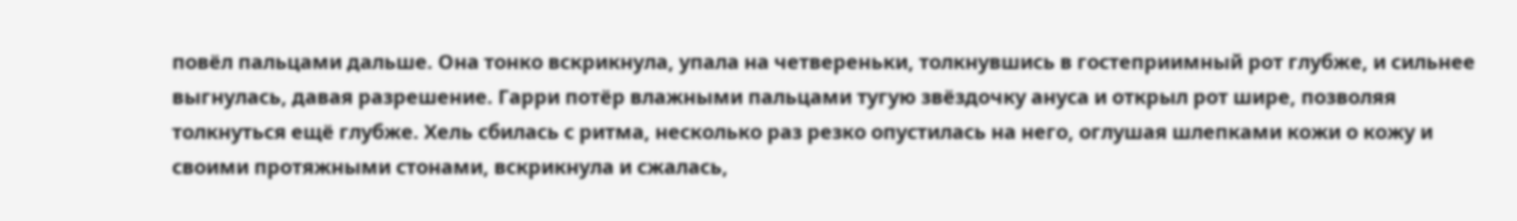повёл пальцами дальше. Она тонко вскрикнула, упала на четвереньки, толкнувшись в гостеприимный рот глубже, и сильнее выгнулась, давая разрешение. Гарри потёр влажными пальцами тугую звёздочку ануса и открыл рот шире, позволяя толкнуться ещё глубже. Хель сбилась с ритма, несколько раз резко опустилась на него, оглушая шлепками кожи о кожу и своими протяжными стонами, вскрикнула и сжалась,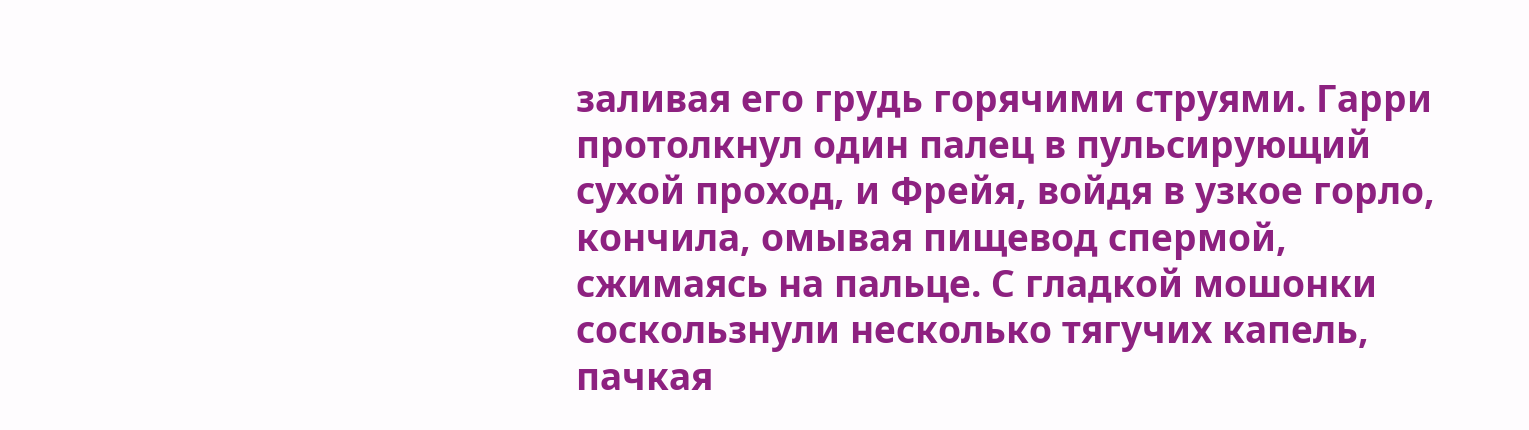заливая его грудь горячими струями. Гарри протолкнул один палец в пульсирующий сухой проход, и Фрейя, войдя в узкое горло, кончила, омывая пищевод спермой, сжимаясь на пальце. С гладкой мошонки соскользнули несколько тягучих капель, пачкая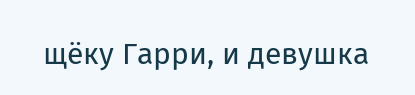щёку Гарри, и девушка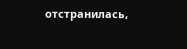отстранилась,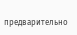предварительно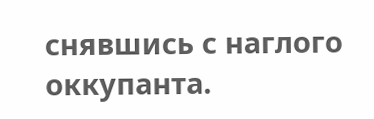снявшись с наглого оккупанта.